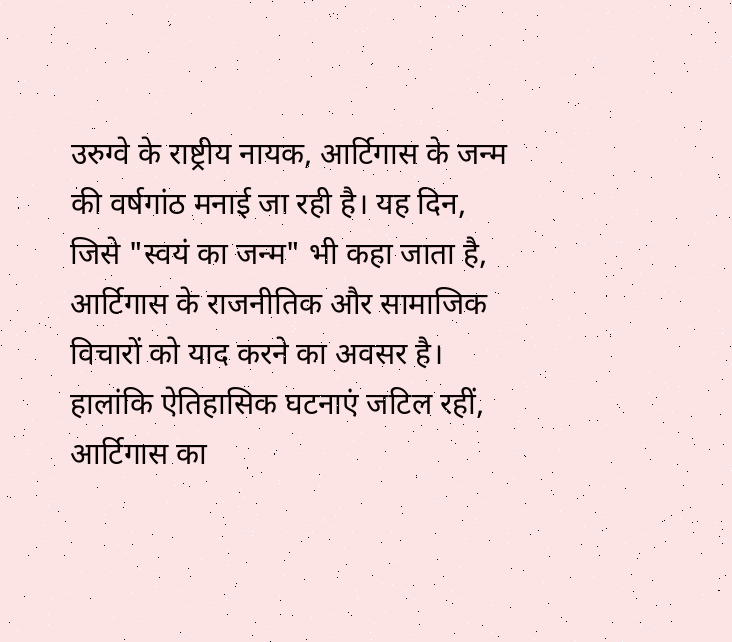उरुग्वे के राष्ट्रीय नायक, आर्टिगास के जन्म की वर्षगांठ मनाई जा रही है। यह दिन, जिसे "स्वयं का जन्म" भी कहा जाता है, आर्टिगास के राजनीतिक और सामाजिक विचारों को याद करने का अवसर है। हालांकि ऐतिहासिक घटनाएं जटिल रहीं, आर्टिगास का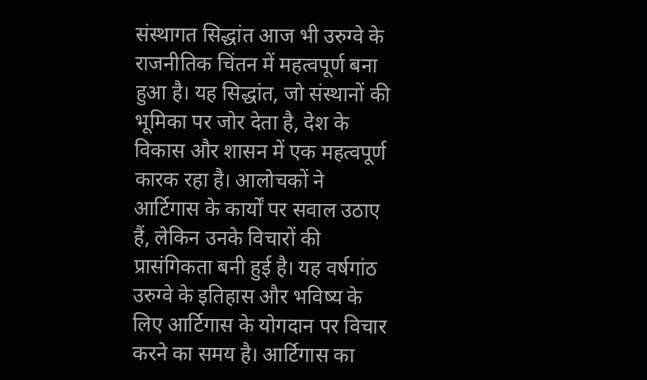संस्थागत सिद्धांत आज भी उरुग्वे के राजनीतिक चिंतन में महत्वपूर्ण बना हुआ है। यह सिद्धांत, जो संस्थानों की भूमिका पर जोर देता है, देश के विकास और शासन में एक महत्वपूर्ण कारक रहा है। आलोचकों ने आर्टिगास के कार्यों पर सवाल उठाए हैं, लेकिन उनके विचारों की प्रासंगिकता बनी हुई है। यह वर्षगांठ उरुग्वे के इतिहास और भविष्य के लिए आर्टिगास के योगदान पर विचार करने का समय है। आर्टिगास का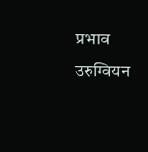प्रभाव उरुग्वियन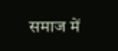समाज में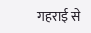गहराई से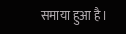समाया हुआ है।